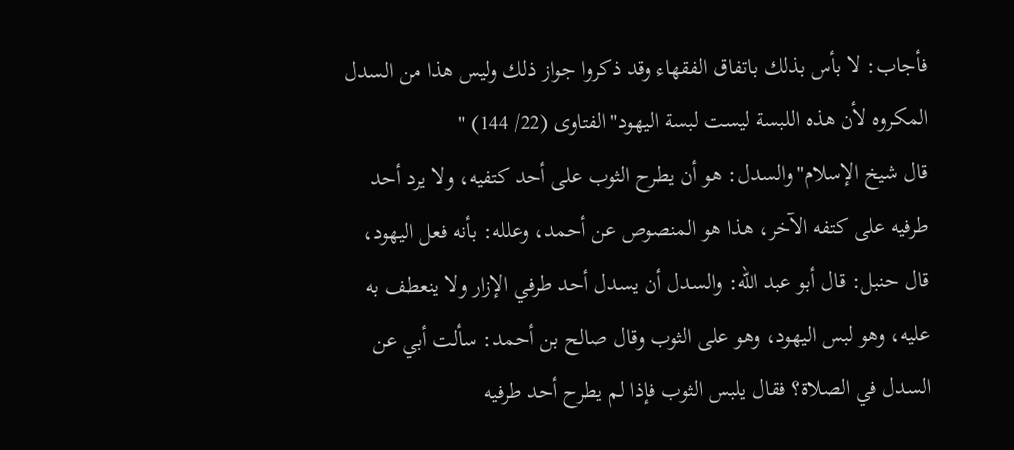فأجاب: لا بأس بذلك باتفاق الفقهاء وقد ذكروا جواز ذلك وليس هذا من السدل المكروه لأن هذه اللبسة ليست لبسة اليهود"الفتاوى (22/ 144) "
قال شيخ الإسلام"والسدل: هو أن يطرح الثوب على أحد كتفيه، ولا يرد أحد طرفيه على كتفه الآخر، هذا هو المنصوص عن أحمد، وعلله: بأنه فعل اليهود، قال حنبل: قال أبو عبد الله: والسدل أن يسدل أحد طرفي الإزار ولا ينعطف به عليه، وهو لبس اليهود، وهو على الثوب وقال صالح بن أحمد: سألت أبي عن السدل في الصلاة؟ فقال يلبس الثوب فإذا لم يطرح أحد طرفيه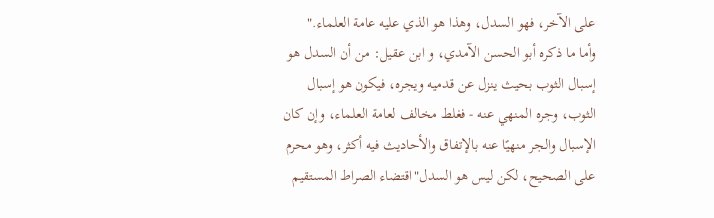على الآخر، فهو السدل، وهذا هو الذي عليه عامة العلماء."
وأما ما ذكره أبو الحسن الآمدي، و ابن عقيل: من أن السدل هو إسبال الثوب بحيث ينزل عن قدميه ويجره، فيكون هو إسبال الثوب، وجره المنهي عنه - فغلط مخالف لعامة العلماء، وإن كان الإسبال والجر منهيًا عنه بالإتفاق والأحاديث فيه أكثر، وهو محرم على الصحيح، لكن ليس هو السدل"اقتضاء الصراط المستقيم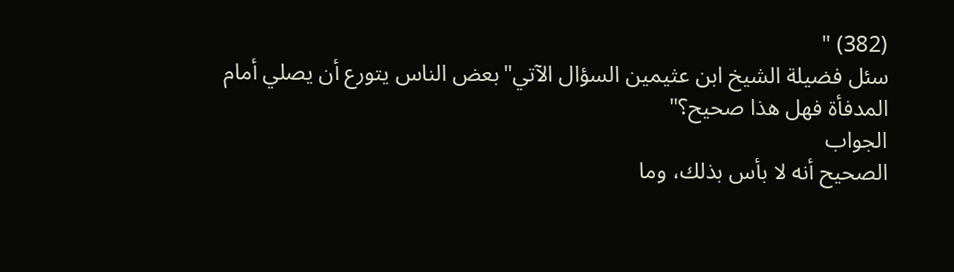(382) "
سئل فضيلة الشيخ ابن عثيمين السؤال الآتي"بعض الناس يتورع أن يصلي أمام المدفأة فهل هذا صحيح؟"
الجواب
الصحيح أنه لا بأس بذلك، وما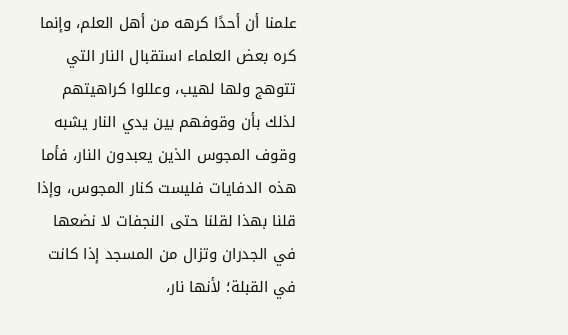علمنا أن أحدًا كرهه من أهل العلم، وإنما كره بعض العلماء استقبال النار التي تتوهج ولها لهيب، وعللوا كراهيتهم لذلك بأن وقوفهم بين يدي النار يشبه وقوف المجوس الذين يعبدون النار، فأما هذه الدفايات فليست كنار المجوس، وإذا قلنا بهذا لقلنا حتى النجفات لا نضعها في الجدران وتزال من المسجد إذا كانت في القبلة؛ لأنها نار،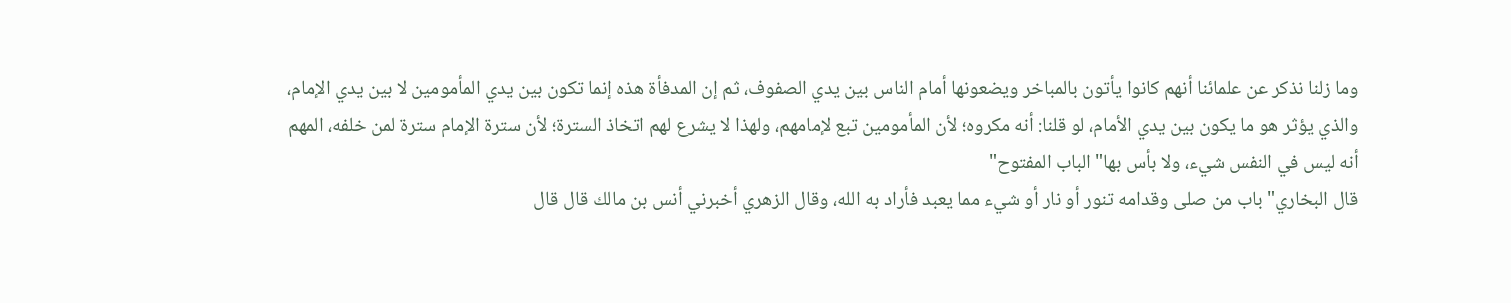وما زلنا نذكر عن علمائنا أنهم كانوا يأتون بالمباخر ويضعونها أمام الناس بين يدي الصفوف، ثم إن المدفأة هذه إنما تكون بين يدي المأمومين لا بين يدي الإمام، والذي يؤثر هو ما يكون بين يدي الأمام، لو قلنا: أنه مكروه؛ لأن المأمومين تبع لإمامهم، ولهذا لا يشرع لهم اتخاذ السترة؛ لأن سترة الإمام سترة لمن خلفه، المهم أنه ليس في النفس شيء، ولا بأس بها"الباب المفتوح"
قال البخاري"باب من صلى وقدامه تنور أو نار أو شيء مما يعبد فأراد به الله، وقال الزهري أخبرني أنس بن مالك قال قال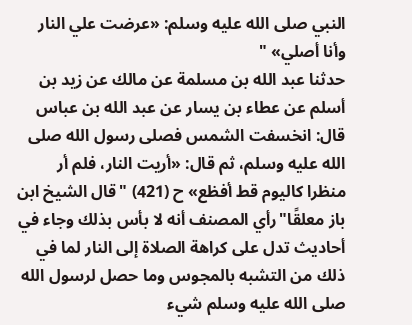النبي صلى الله عليه وسلم: «عرضت علي النار وأنا أصلي» "
حدثنا عبد الله بن مسلمة عن مالك عن زيد بن أسلم عن عطاء بن يسار عن عبد الله بن عباس قال: انخسفت الشمس فصلى رسول الله صلى الله عليه وسلم، ثم قال: «أريت النار، فلم أر منظرا كاليوم قط أفظع» ح (421) "قال الشيخ ابن باز معلقًا"رأي المصنف أنه لا بأس بذلك وجاء في أحاديث تدل على كراهة الصلاة إلى النار لما في ذلك من التشبه بالمجوس وما حصل لرسول الله صلى الله عليه وسلم شيء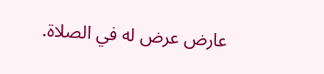عارض عرض له في الصلاة.